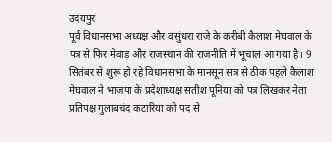उदयपुर
पूर्व विधानसभा अध्यक्ष और वसुंधरा राजे के करीबी कैलाश मेघवाल के पत्र से फिर मेवाड़ और राजस्थान की राजनीति में भूचाल आ गया है। 9 सितंबर से शुरू हो रहे विधानसभा के मानसून सत्र से ठीक पहले कैलाश मेघवाल ने भाजपा के प्रदेशाध्यक्ष सतीश पूनिया को पत्र लिखकर नेता प्रतिपक्ष गुलाबचंद कटारिया को पद से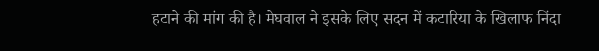हटाने की मांग की है। मेघवाल ने इसके लिए सदन में कटारिया के खिलाफ निंदा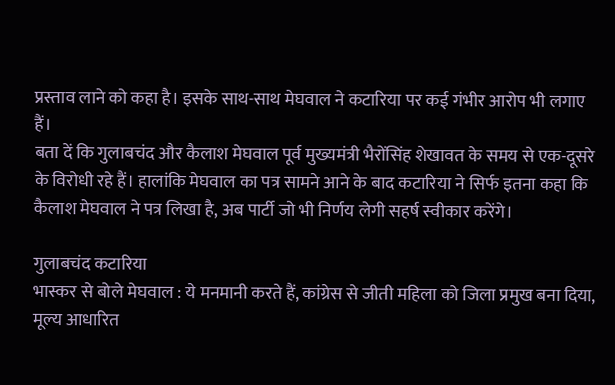प्रस्ताव लाने को कहा है। इसके साथ-साथ मेघवाल ने कटारिया पर कई गंभीर आरोप भी लगाए हैं।
बता दें कि गुलाबचंद और कैलाश मेघवाल पूर्व मुख्यमंत्री भैरोंसिंह शेखावत के समय से एक-दूसरे के विरोधी रहे हैं। हालांकि मेघवाल का पत्र सामने आने के बाद कटारिया ने सिर्फ इतना कहा कि कैलाश मेघवाल ने पत्र लिखा है, अब पार्टी जो भी निर्णय लेगी सहर्ष स्वीकार करेंगे।

गुलाबचंद कटारिया
भास्कर से बोले मेघवाल : ये मनमानी करते हैं, कांग्रेस से जीती महिला को जिला प्रमुख बना दिया, मूल्य आधारित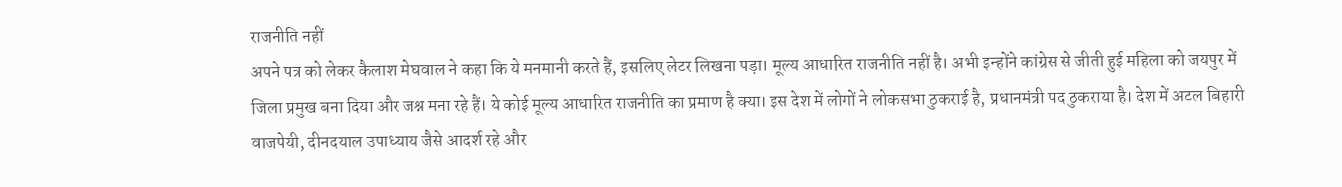राजनीति नहीं
अपने पत्र को लेकर कैलाश मेघवाल ने कहा कि ये मनमानी करते हैं, इसलिए लेटर लिखना पड़ा। मूल्य आधारित राजनीति नहीं है। अभी इन्होंने कांग्रेस से जीती हुई महिला को जयपुर में जिला प्रमुख बना दिया और जश्न मना रहे हैं। ये कोई मूल्य आधारित राजनीति का प्रमाण है क्या। इस देश में लोगों ने लोकसभा ठुकराई है, प्रधानमंत्री पद ठुकराया है। देश में अटल बिहारी वाजपेयी, दीनदयाल उपाध्याय जैसे आदर्श रहे और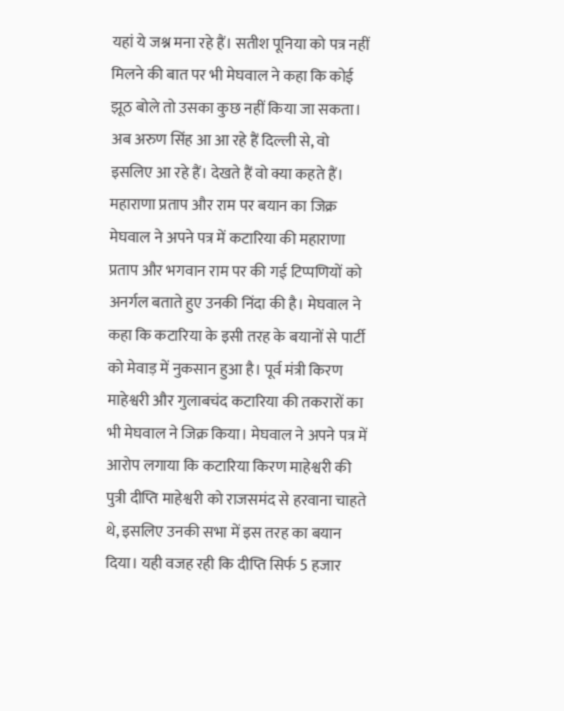यहां ये जश्न मना रहे हैं। सतीश पूनिया को पत्र नहीं मिलने की बात पर भी मेघवाल ने कहा कि कोई झूठ बोले तो उसका कुछ नहीं किया जा सकता। अब अरुण सिंह आ आ रहे हैं दिल्ली से, वो इसलिए आ रहे हैं। देखते हैं वो क्या कहते हैं।
महाराणा प्रताप और राम पर बयान का जिक्र
मेघवाल ने अपने पत्र में कटारिया की महाराणा प्रताप और भगवान राम पर की गई टिप्पणियों को अनर्गल बताते हुए उनकी निंदा की है। मेघवाल ने कहा कि कटारिया के इसी तरह के बयानों से पार्टी को मेवाड़ में नुकसान हुआ है। पूर्व मंत्री किरण माहेश्वरी और गुलाबचंद कटारिया की तकरारों का भी मेघवाल ने जिक्र किया। मेघवाल ने अपने पत्र में आरोप लगाया कि कटारिया किरण माहेश्वरी की पुत्री दीप्ति माहेश्वरी को राजसमंद से हरवाना चाहते थे, इसलिए उनकी सभा में इस तरह का बयान दिया। यही वजह रही कि दीप्ति सिर्फ 5 हजार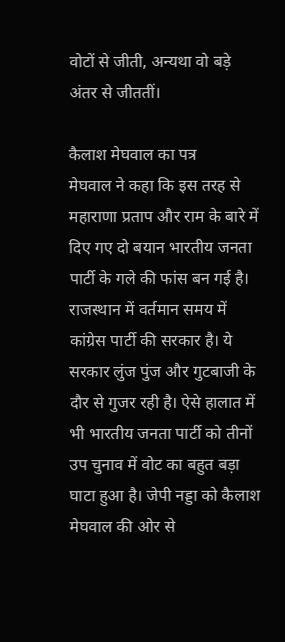वोटों से जीती, अन्यथा वो बड़े अंतर से जीततीं।

कैलाश मेघवाल का पत्र
मेघवाल ने कहा कि इस तरह से महाराणा प्रताप और राम के बारे में दिए गए दो बयान भारतीय जनता पार्टी के गले की फांस बन गई है। राजस्थान में वर्तमान समय में कांग्रेस पार्टी की सरकार है। ये सरकार लुंज पुंज और गुटबाजी के दौर से गुजर रही है। ऐसे हालात में भी भारतीय जनता पार्टी को तीनों उप चुनाव में वोट का बहुत बड़ा घाटा हुआ है। जेपी नड्डा को कैलाश मेघवाल की ओर से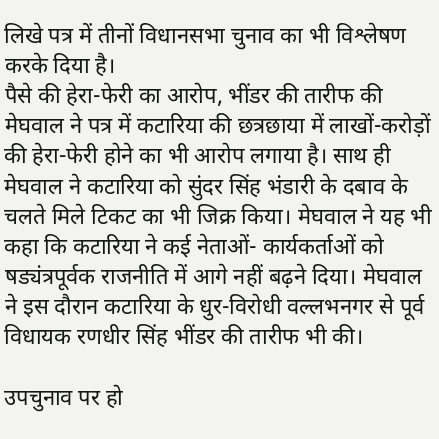लिखे पत्र में तीनों विधानसभा चुनाव का भी विश्लेषण करके दिया है।
पैसे की हेरा-फेरी का आरोप, भींडर की तारीफ की
मेघवाल ने पत्र में कटारिया की छत्रछाया में लाखों-करोड़ों की हेरा-फेरी होने का भी आरोप लगाया है। साथ ही मेघवाल ने कटारिया को सुंदर सिंह भंडारी के दबाव के चलते मिले टिकट का भी जिक्र किया। मेघवाल ने यह भी कहा कि कटारिया ने कई नेताओं- कार्यकर्ताओं को षड्यंत्रपूर्वक राजनीति में आगे नहीं बढ़ने दिया। मेघवाल ने इस दौरान कटारिया के धुर-विरोधी वल्लभनगर से पूर्व विधायक रणधीर सिंह भींडर की तारीफ भी की।

उपचुनाव पर हो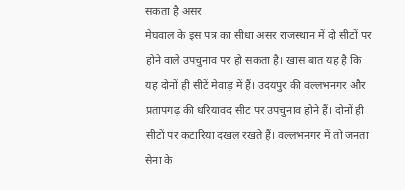सकता है असर
मेघवाल के इस पत्र का सीधा असर राजस्थान में दो सीटों पर होने वाले उपचुनाव पर हो सकता है। खास बात यह है कि यह दोनों ही सीटें मेवाड़ में हैं। उदयपुर की वल्लभनगर और प्रतापगढ़ की धरियावद सीट पर उपचुनाव होने हैं। दोनों ही सीटों पर कटारिया दखल रखते हैं। वल्लभनगर में तो जनता सेना के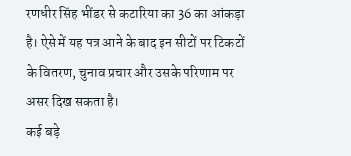रणधीर सिंह भींडर से कटारिया का 36 का आंकड़ा है। ऐसे में यह पत्र आने के बाद इन सीटों पर टिकटों के वितरण, चुनाव प्रचार और उसके परिणाम पर असर दिख सकता है।
कई बड़े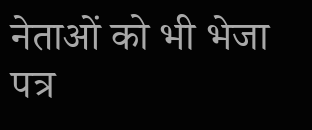नेताओं को भी भेजा पत्र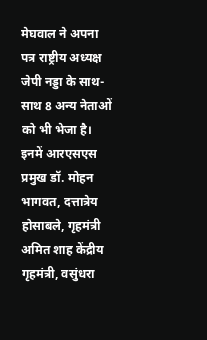मेघवाल ने अपना पत्र राष्ट्रीय अध्यक्ष जेपी नड्डा के साथ-साथ 8 अन्य नेताओं को भी भेजा है। इनमें आरएसएस प्रमुख डॉ. मोहन भागवत, दत्तात्रेय होसाबले, गृहमंत्री अमित शाह केंद्रीय गृहमंत्री, वसुंधरा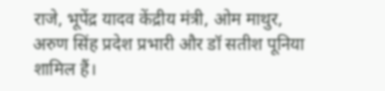राजे, भूपेंद्र यादव केंद्रीय मंत्री, ओम माथुर, अरुण सिंह प्रदेश प्रभारी और डॉ सतीश पूनिया शामिल हैं।